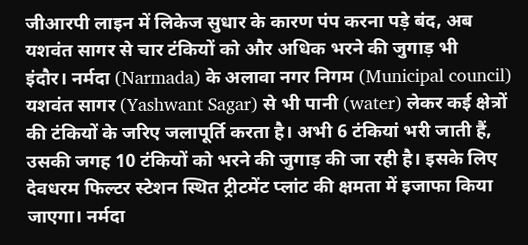जीआरपी लाइन में लिकेज सुधार के कारण पंप करना पड़े बंद, अब यशवंत सागर से चार टंकियों को और अधिक भरने की जुगाड़ भी
इंदौर। नर्मदा (Narmada) के अलावा नगर निगम (Municipal council) यशवंत सागर (Yashwant Sagar) से भी पानी (water) लेकर कई क्षेत्रों की टंकियों के जरिए जलापूर्ति करता है। अभी 6 टंकियां भरी जाती हैं, उसकी जगह 10 टंकियों को भरने की जुगाड़ की जा रही है। इसके लिए देवधरम फिल्टर स्टेशन स्थित ट्रीटमेंट प्लांट की क्षमता में इजाफा किया जाएगा। नर्मदा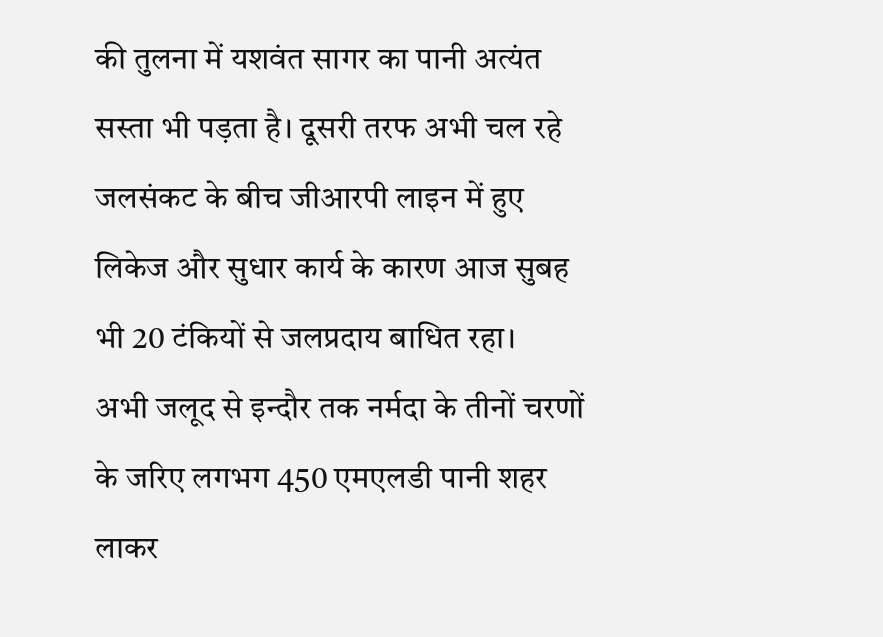की तुलना में यशवंत सागर का पानी अत्यंत सस्ता भी पड़ता है। दूसरी तरफ अभी चल रहे जलसंकट के बीच जीआरपी लाइन में हुए लिकेज और सुधार कार्य के कारण आज सुबह भी 20 टंकियों से जलप्रदाय बाधित रहा।
अभी जलूद से इन्दौर तक नर्मदा के तीनों चरणों के जरिए लगभग 450 एमएलडी पानी शहर लाकर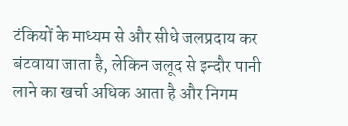टंकियों के माध्यम से और सीधे जलप्रदाय कर बंटवाया जाता है, लेकिन जलूद से इन्दौर पानी लाने का खर्चा अधिक आता है और निगम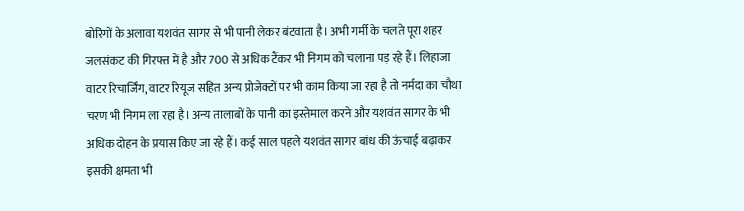बोरिंगों के अलावा यशवंत सागर से भी पानी लेकर बंटवाता है। अभी गर्मी के चलते पूरा शहर जलसंकट की गिरफ्त में है और 700 से अधिक टैंकर भी निगम को चलाना पड़ रहे हैं। लिहाजा वाटर रिचार्जिंग, वाटर रियूज सहित अन्य प्रोजेक्टों पर भी काम किया जा रहा है तो नर्मदा का चौथा चरण भी निगम ला रहा है। अन्य तालाबों के पानी का इस्तेमाल करने और यशवंत सागर के भी अधिक दोहन के प्रयास किए जा रहे हैं। कई साल पहले यशवंत सागर बांध की ऊंचाई बढ़ाकर इसकी क्षमता भी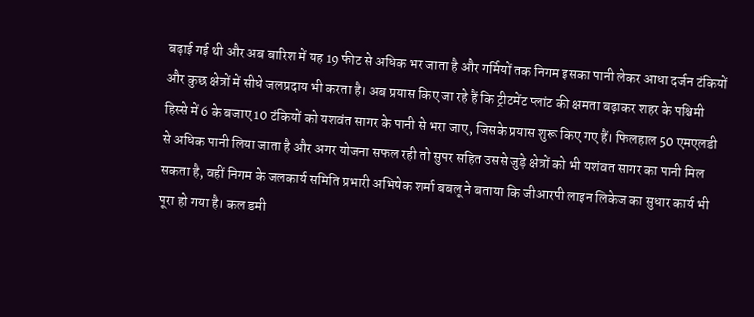बढ़ाई गई थी और अब बारिश में यह 19 फीट से अधिक भर जाता है और गर्मियों तक निगम इसका पानी लेकर आधा दर्जन टंकियों और कुछ क्षेत्रों में सीधे जलप्रदाय भी करता है। अब प्रयास किए जा रहे हैं कि ट्रीटमेंट प्लांट की क्षमता बढ़ाकर शहर के पश्चिमी हिस्से में 6 के बजाए 10 टंकियों को यशवंत सागर के पानी से भरा जाए, जिसके प्रयास शुरू किए गए हैं। फिलहाल 50 एमएलडी से अधिक पानी लिया जाता है और अगर योजना सफल रही तो सुपर सहित उससे जुड़े क्षेत्रों को भी यशंवत सागर का पानी मिल सकता है, वहीं निगम के जलकार्य समिति प्रभारी अभिषेक शर्मा बबलू ने बताया कि जीआरपी लाइन लिकेज का सुधार कार्य भी पूरा हो गया है। कल डमी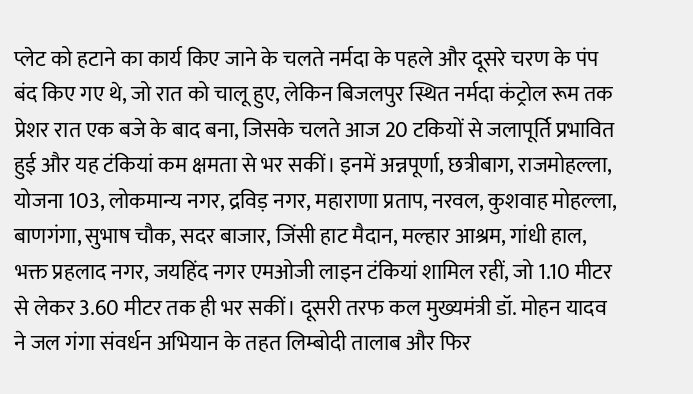प्लेट को हटाने का कार्य किए जाने के चलते नर्मदा के पहले और दूसरे चरण के पंप बंद किए गए थे, जो रात को चालू हुए, लेकिन बिजलपुर स्थित नर्मदा कंट्रोल रूम तक प्रेशर रात एक बजे के बाद बना, जिसके चलते आज 20 टकियों से जलापूर्ति प्रभावित हुई और यह टंकियां कम क्षमता से भर सकीं। इनमें अन्नपूर्णा, छत्रीबाग, राजमोहल्ला, योजना 103, लोकमान्य नगर, द्रविड़ नगर, महाराणा प्रताप, नरवल, कुशवाह मोहल्ला, बाणगंगा, सुभाष चौक, सदर बाजार, जिंसी हाट मैदान, मल्हार आश्रम, गांधी हाल, भक्त प्रहलाद नगर, जयहिंद नगर एमओजी लाइन टंकियां शामिल रहीं, जो 1.10 मीटर से लेकर 3.60 मीटर तक ही भर सकीं। दूसरी तरफ कल मुख्यमंत्री डॉ. मोहन यादव ने जल गंगा संवर्धन अभियान के तहत लिम्बोदी तालाब और फिर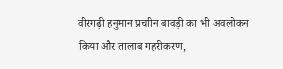वीरगढ़ी हनुमान प्रचाीन बावड़ी का भी अवलोकन किया और तालाब गहरीकरण,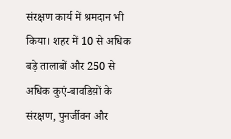संरक्षण कार्य में श्रमदान भी किया। शहर में 10 से अधिक बड़े तालाबों और 250 से अधिक कुएं-बावडिय़ों के संरक्षण, पुनर्जीवन और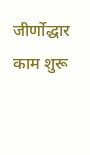जीर्णोद्धार काम शुरू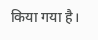किया गया है।